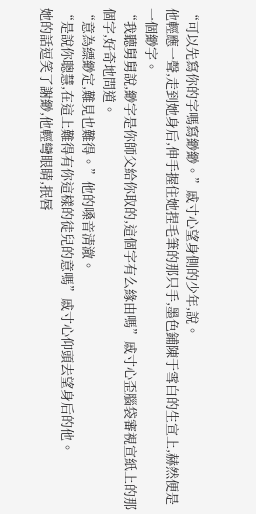“可以先寫你的字嗎寫緲緲。”戚寸心望身側的少年,說。
他輕應一聲,走到她身后,伸手握住她捏毛筆的那只手,墨色鋪陳于雪白的生宣上,赫然便是一個緲字。
“我聽舅舅說,緲字是你師父給你取的,這個字有么緣由嗎”戚寸心歪腦袋審視宣紙上的那個字,好奇地問道。
“意為縹緲定,難見也難得。”他的嗓音清澈。
“是說你聰慧,在這上難得有你這樣的徒兒的意嗎”戚寸心仰頭去望身后的他。
她的話逗笑了謝緲,他輕彎眼睛,抿唇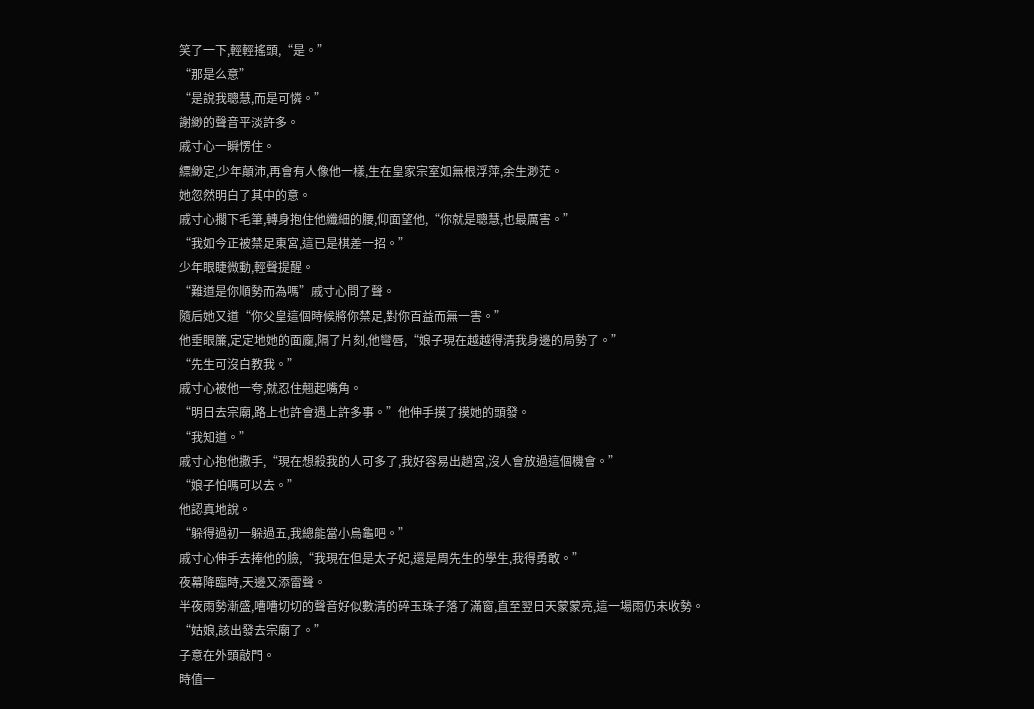笑了一下,輕輕搖頭,“是。”
“那是么意”
“是說我聰慧,而是可憐。”
謝緲的聲音平淡許多。
戚寸心一瞬愣住。
縹緲定,少年顛沛,再會有人像他一樣,生在皇家宗室如無根浮萍,余生渺茫。
她忽然明白了其中的意。
戚寸心擱下毛筆,轉身抱住他纖細的腰,仰面望他,“你就是聰慧,也最厲害。”
“我如今正被禁足東宮,這已是棋差一招。”
少年眼睫微動,輕聲提醒。
“難道是你順勢而為嗎”戚寸心問了聲。
隨后她又道“你父皇這個時候將你禁足,對你百益而無一害。”
他垂眼簾,定定地她的面龐,隔了片刻,他彎唇,“娘子現在越越得清我身邊的局勢了。”
“先生可沒白教我。”
戚寸心被他一夸,就忍住翹起嘴角。
“明日去宗廟,路上也許會遇上許多事。”他伸手摸了摸她的頭發。
“我知道。”
戚寸心抱他撒手,“現在想殺我的人可多了,我好容易出趟宮,沒人會放過這個機會。”
“娘子怕嗎可以去。”
他認真地說。
“躲得過初一躲過五,我總能當小烏龜吧。”
戚寸心伸手去捧他的臉,“我現在但是太子妃,還是周先生的學生,我得勇敢。”
夜幕降臨時,天邊又添雷聲。
半夜雨勢漸盛,嘈嘈切切的聲音好似數清的碎玉珠子落了滿窗,直至翌日天蒙蒙亮,這一場雨仍未收勢。
“姑娘,該出發去宗廟了。”
子意在外頭敲門。
時值一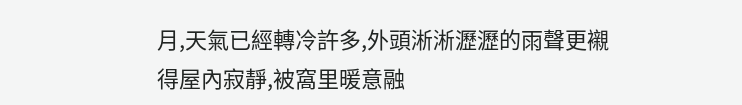月,天氣已經轉冷許多,外頭淅淅瀝瀝的雨聲更襯得屋內寂靜,被窩里暖意融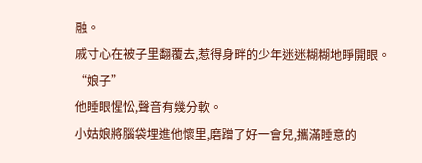融。
戚寸心在被子里翻覆去,惹得身畔的少年迷迷糊糊地睜開眼。
“娘子”
他睡眼惺忪,聲音有幾分軟。
小姑娘將腦袋埋進他懷里,磨蹭了好一會兒,攜滿睡意的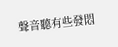聲音聽有些發悶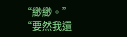“緲緲。”
“要然我還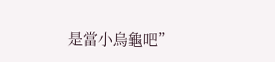是當小烏龜吧”